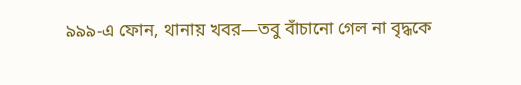৯৯৯-এ ফোন, থানায় খবর—তবু বাঁচানো গেল না বৃদ্ধকে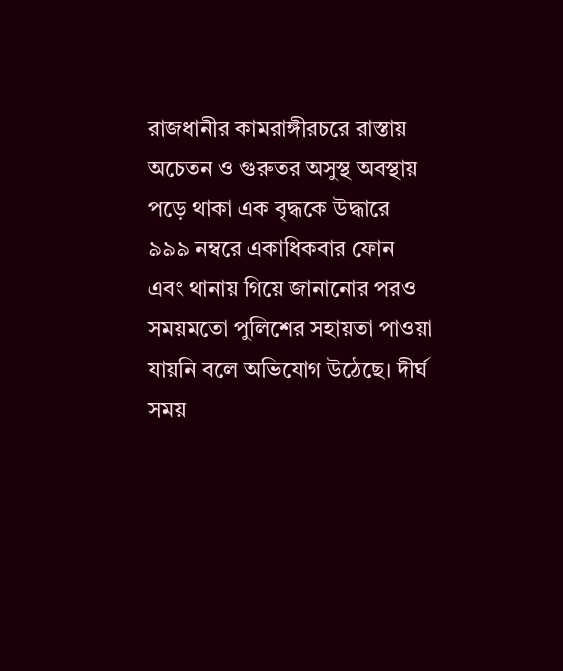রাজধানীর কামরাঙ্গীরচরে রাস্তায় অচেতন ও গুরুতর অসুস্থ অবস্থায় পড়ে থাকা এক বৃদ্ধকে উদ্ধারে ৯৯৯ নম্বরে একাধিকবার ফোন এবং থানায় গিয়ে জানানোর পরও সময়মতো পুলিশের সহায়তা পাওয়া যায়নি বলে অভিযোগ উঠেছে। দীর্ঘ সময়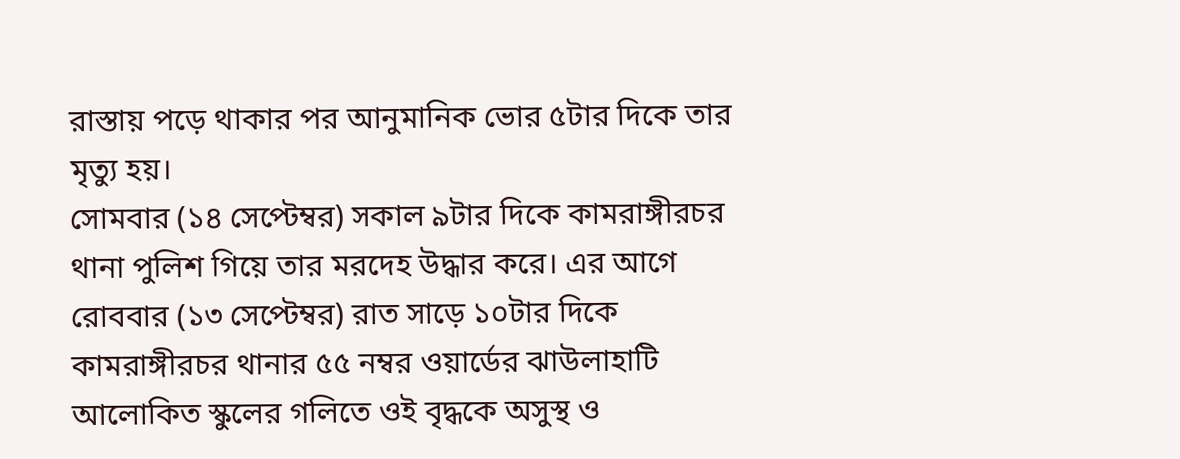রাস্তায় পড়ে থাকার পর আনুমানিক ভোর ৫টার দিকে তার মৃত্যু হয়।
সোমবার (১৪ সেপ্টেম্বর) সকাল ৯টার দিকে কামরাঙ্গীরচর থানা পুলিশ গিয়ে তার মরদেহ উদ্ধার করে। এর আগে রোববার (১৩ সেপ্টেম্বর) রাত সাড়ে ১০টার দিকে কামরাঙ্গীরচর থানার ৫৫ নম্বর ওয়ার্ডের ঝাউলাহাটি আলোকিত স্কুলের গলিতে ওই বৃদ্ধকে অসুস্থ ও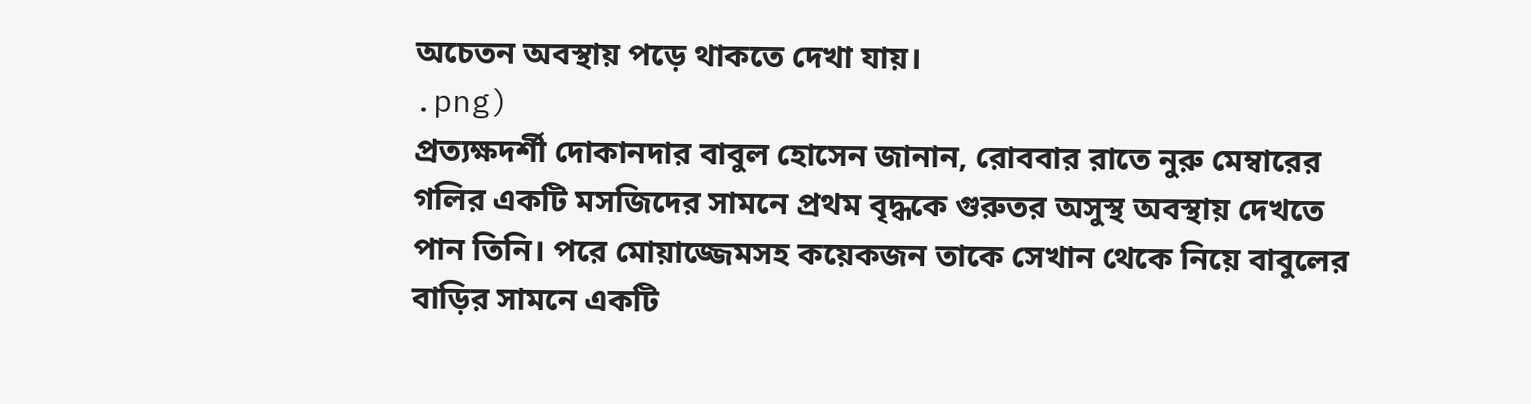অচেতন অবস্থায় পড়ে থাকতে দেখা যায়।
.png)
প্রত্যক্ষদর্শী দোকানদার বাবুল হোসেন জানান, রোববার রাতে নুরু মেম্বারের গলির একটি মসজিদের সামনে প্রথম বৃদ্ধকে গুরুতর অসুস্থ অবস্থায় দেখতে পান তিনি। পরে মোয়াজ্জেমসহ কয়েকজন তাকে সেখান থেকে নিয়ে বাবুলের বাড়ির সামনে একটি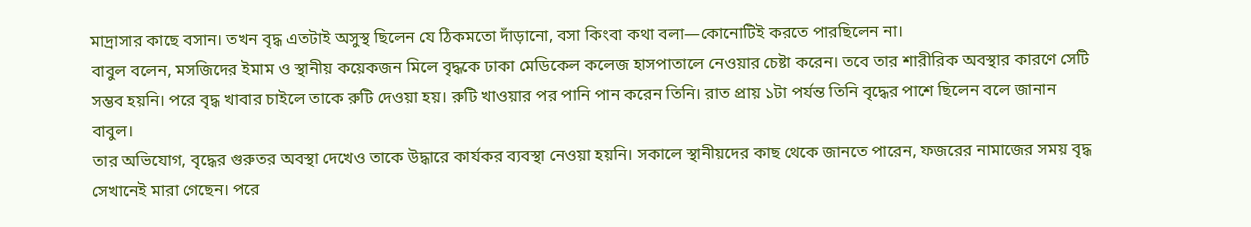মাদ্রাসার কাছে বসান। তখন বৃদ্ধ এতটাই অসুস্থ ছিলেন যে ঠিকমতো দাঁড়ানো, বসা কিংবা কথা বলা—কোনোটিই করতে পারছিলেন না।
বাবুল বলেন, মসজিদের ইমাম ও স্থানীয় কয়েকজন মিলে বৃদ্ধকে ঢাকা মেডিকেল কলেজ হাসপাতালে নেওয়ার চেষ্টা করেন। তবে তার শারীরিক অবস্থার কারণে সেটি সম্ভব হয়নি। পরে বৃদ্ধ খাবার চাইলে তাকে রুটি দেওয়া হয়। রুটি খাওয়ার পর পানি পান করেন তিনি। রাত প্রায় ১টা পর্যন্ত তিনি বৃদ্ধের পাশে ছিলেন বলে জানান বাবুল।
তার অভিযোগ, বৃদ্ধের গুরুতর অবস্থা দেখেও তাকে উদ্ধারে কার্যকর ব্যবস্থা নেওয়া হয়নি। সকালে স্থানীয়দের কাছ থেকে জানতে পারেন, ফজরের নামাজের সময় বৃদ্ধ সেখানেই মারা গেছেন। পরে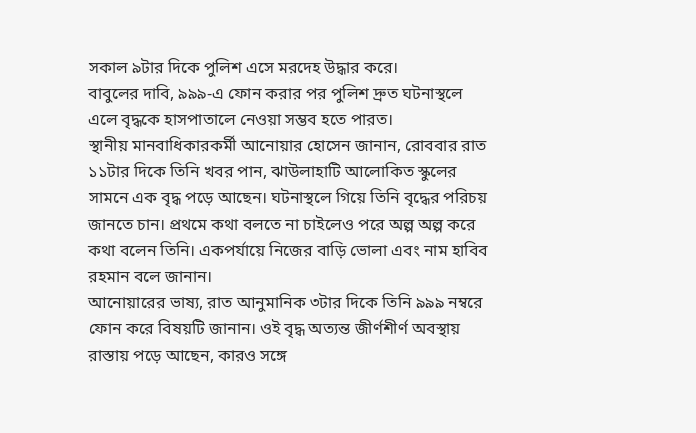সকাল ৯টার দিকে পুলিশ এসে মরদেহ উদ্ধার করে।
বাবুলের দাবি, ৯৯৯-এ ফোন করার পর পুলিশ দ্রুত ঘটনাস্থলে এলে বৃদ্ধকে হাসপাতালে নেওয়া সম্ভব হতে পারত।
স্থানীয় মানবাধিকারকর্মী আনোয়ার হোসেন জানান, রোববার রাত ১১টার দিকে তিনি খবর পান, ঝাউলাহাটি আলোকিত স্কুলের সামনে এক বৃদ্ধ পড়ে আছেন। ঘটনাস্থলে গিয়ে তিনি বৃদ্ধের পরিচয় জানতে চান। প্রথমে কথা বলতে না চাইলেও পরে অল্প অল্প করে কথা বলেন তিনি। একপর্যায়ে নিজের বাড়ি ভোলা এবং নাম হাবিব রহমান বলে জানান।
আনোয়ারের ভাষ্য, রাত আনুমানিক ৩টার দিকে তিনি ৯৯৯ নম্বরে ফোন করে বিষয়টি জানান। ওই বৃদ্ধ অত্যন্ত জীর্ণশীর্ণ অবস্থায় রাস্তায় পড়ে আছেন, কারও সঙ্গে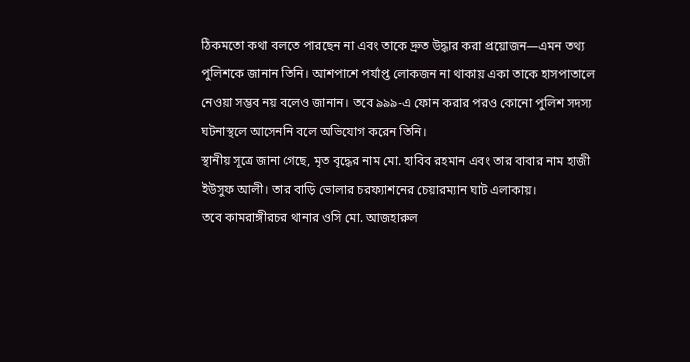ঠিকমতো কথা বলতে পারছেন না এবং তাকে দ্রুত উদ্ধার করা প্রয়োজন—এমন তথ্য পুলিশকে জানান তিনি। আশপাশে পর্যাপ্ত লোকজন না থাকায় একা তাকে হাসপাতালে নেওয়া সম্ভব নয় বলেও জানান। তবে ৯৯৯-এ ফোন করার পরও কোনো পুলিশ সদস্য ঘটনাস্থলে আসেননি বলে অভিযোগ করেন তিনি।
স্থানীয় সূত্রে জানা গেছে, মৃত বৃদ্ধের নাম মো. হাবিব রহমান এবং তার বাবার নাম হাজী ইউসুফ আলী। তার বাড়ি ভোলার চরফ্যাশনের চেয়ারম্যান ঘাট এলাকায়।
তবে কামরাঙ্গীরচর থানার ওসি মো. আজহারুল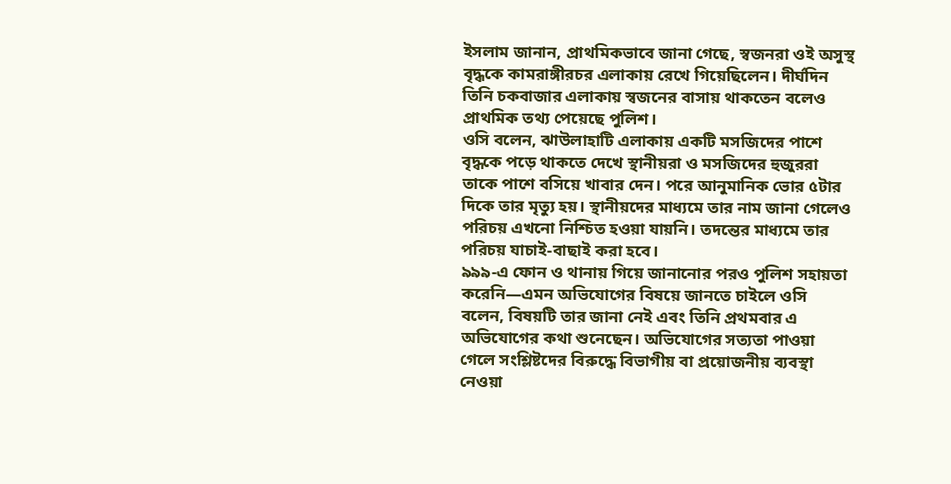ইসলাম জানান, প্রাথমিকভাবে জানা গেছে, স্বজনরা ওই অসুস্থ বৃদ্ধকে কামরাঙ্গীরচর এলাকায় রেখে গিয়েছিলেন। দীর্ঘদিন তিনি চকবাজার এলাকায় স্বজনের বাসায় থাকতেন বলেও প্রাথমিক তথ্য পেয়েছে পুলিশ।
ওসি বলেন, ঝাউলাহাটি এলাকায় একটি মসজিদের পাশে বৃদ্ধকে পড়ে থাকতে দেখে স্থানীয়রা ও মসজিদের হুজুররা তাকে পাশে বসিয়ে খাবার দেন। পরে আনুমানিক ভোর ৫টার দিকে তার মৃত্যু হয়। স্থানীয়দের মাধ্যমে তার নাম জানা গেলেও পরিচয় এখনো নিশ্চিত হওয়া যায়নি। তদন্তের মাধ্যমে তার পরিচয় যাচাই-বাছাই করা হবে।
৯৯৯-এ ফোন ও থানায় গিয়ে জানানোর পরও পুলিশ সহায়তা করেনি—এমন অভিযোগের বিষয়ে জানতে চাইলে ওসি বলেন, বিষয়টি তার জানা নেই এবং তিনি প্রথমবার এ অভিযোগের কথা শুনেছেন। অভিযোগের সত্যতা পাওয়া গেলে সংশ্লিষ্টদের বিরুদ্ধে বিভাগীয় বা প্রয়োজনীয় ব্যবস্থা নেওয়া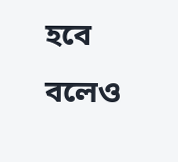হবে বলেও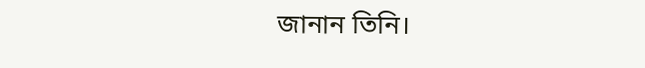জানান তিনি।